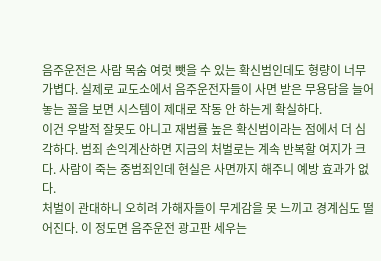음주운전은 사람 목숨 여럿 뺏을 수 있는 확신범인데도 형량이 너무 가볍다. 실제로 교도소에서 음주운전자들이 사면 받은 무용담을 늘어놓는 꼴을 보면 시스템이 제대로 작동 안 하는게 확실하다.
이건 우발적 잘못도 아니고 재범률 높은 확신범이라는 점에서 더 심각하다. 범죄 손익계산하면 지금의 처벌로는 계속 반복할 여지가 크다. 사람이 죽는 중범죄인데 현실은 사면까지 해주니 예방 효과가 없다.
처벌이 관대하니 오히려 가해자들이 무게감을 못 느끼고 경계심도 떨어진다. 이 정도면 음주운전 광고판 세우는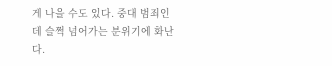게 나을 수도 있다. 중대 범죄인데 슬쩍 넘어가는 분위기에 화난다.